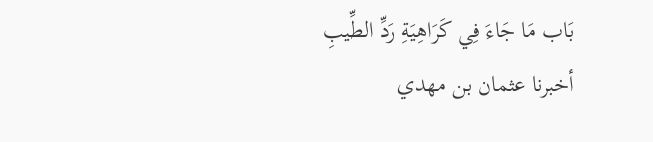بَاب مَا جَاءَ فِي كَرَاهِيَةِ رَدِّ الطِّيبِ
أخبرنا عثمان بن مهدي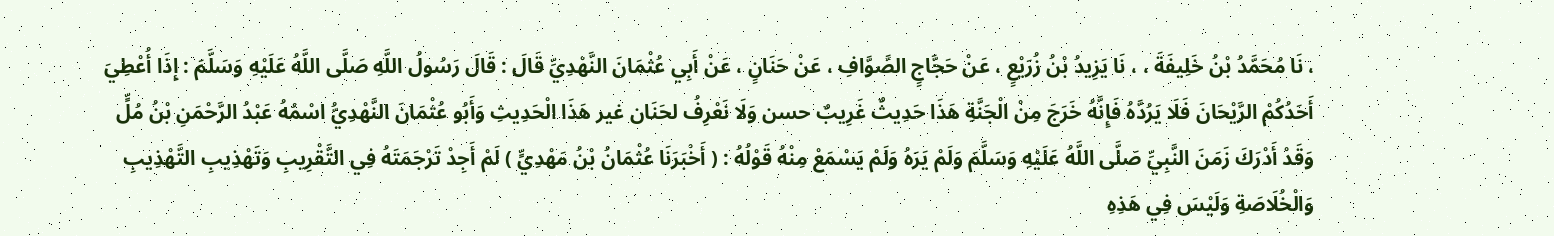، نَا مُحَمَّدُ بْنُ خَلِيفَةَ ، ، نَا يَزِيدُ بْنُ زُرَيْعٍ ، عَنْ حَجَّاجٍ الصَّوَّافِ ، عَنْ حَنَانٍ ، عَنْ أَبِي عُثْمَانَ النَّهْدِيِّ قَالَ : قَالَ رَسُولُ اللَّهِ صَلَّى اللَّهُ عَلَيْهِ وَسَلَّمَ : إِذَا أُعْطِيَ أَحَدُكُمْ الرَّيْحَانَ فَلَا يَرُدَّهُ فَإِنَّهُ خَرَجَ مِنْ الْجَنَّةِ هَذَا حَدِيثٌ غَرِيبٌ حسن وَلَا نَعْرِفُ لحَنَان غير هَذَا الْحَدِيثِ وَأَبُو عُثْمَانَ النَّهْدِيُّ اسْمُهُ عَبْدُ الرَّحْمَنِ بْنُ مُلٍّ وَقَدْ أَدْرَكَ زَمَنَ النَّبِيِّ صَلَّى اللَّهُ عَلَيْهِ وَسَلَّمَ وَلَمْ يَرَهُ وَلَمْ يَسْمَعْ مِنْهُ قَوْلُهُ : ( أَخْبَرَنَا عُثْمَانُ بْنُ مَهْدِيٍّ ) لَمْ أَجِدْ تَرْجَمَتَهُ فِي التَّقْرِيبِ وَتَهْذِيبِ التَّهْذِيبِ وَالْخُلَاصَةِ وَلَيْسَ فِي هَذِهِ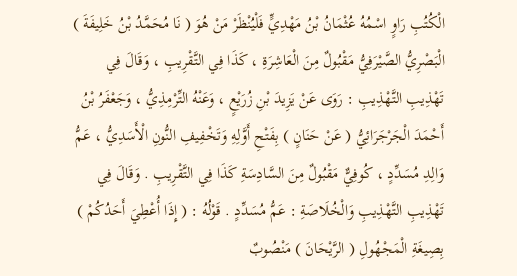الْكُتُبِ رَاوٍ اسْمُهُ عُثْمَانُ بْنُ مَهْدِيٍّ فَلْيُنْظَرْ مَنْ هُوَ ( نَا مُحَمَّدُ بْنُ خَلِيفَةَ ) الْبَصْرِيُّ الصَّيْرَفِيُّ مَقْبُولٌ مِنَ الْعَاشِرَةِ ، كَذَا فِي التَّقْرِيبِ ، وَقَالَ فِي تَهْذِيبِ التَّهْذِيبِ : رَوَى عَنْ يَزِيدَ بْنِ زُرَيْعٍ ، وَعَنْهُ التِّرْمِذِيُّ ، وَجَعْفَرُ بْنُ أَحْمَدَ الْجَرْجَرَائِيُّ ( عَنْ حَنَانٍ ) بِفَتْحِ أَوَّلِهِ وَتَخْفِيفِ النُّونِ الْأَسَدِيُّ ، عَمُّ وَالِدِ مُسَدِّدٍ ، كُوفِيٌّ مَقْبُولٌ مِنَ السَّادِسَةِ كَذَا فِي التَّقْرِيبِ . وَقَالَ فِي تَهْذِيبِ التَّهْذِيبِ وَالْخُلَاصَةِ : عَمُّ مُسَدِّدٍ . قَوْلُهُ : ( إِذَا أُعْطِيَ أَحَدُكُمْ ) بِصِيغَةِ الْمَجْهُولِ ( الرَّيْحَانَ ) مَنْصُوبٌ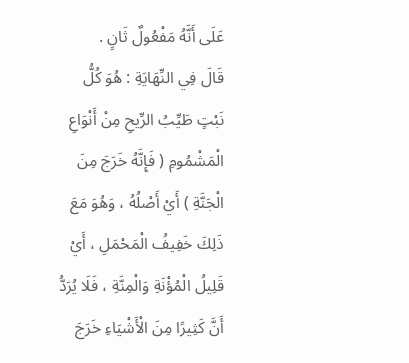عَلَى أَنَّهُ مَفْعُولٌ ثَانٍ .
قَالَ فِي النِّهَايَةِ : هُوَ كُلُّ نَبْتٍ طَيِّبُ الرِّيحِ مِنْ أَنْوَاعِ الْمَشْمُومِ ( فَإِنَّهُ خَرَجَ مِنَ الْجَنَّةِ ) أَيْ أَصْلُهُ ، وَهُوَ مَعَ ذَلِكَ خَفِيفُ الْمَحْمَلِ ، أَيْ قَلِيلُ الْمُؤْنَةِ وَالْمِنَّةِ ، فَلَا يُرَدُّ أَنَّ كَثِيرًا مِنَ الْأَشْيَاءِ خَرَجَ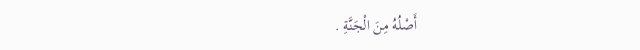أَصْلُهُ مِنَ الْجَنَّةِ .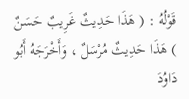قَوْلُهُ : ( هَذَا حَدِيثٌ غَرِيبٌ حَسَنٌ ) هَذَا حَدِيثٌ مُرْسَلٌ ، وَأَخْرَجَهُ أَبُو دَاوُدَ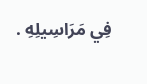فِي مَرَاسِيلِهِ .